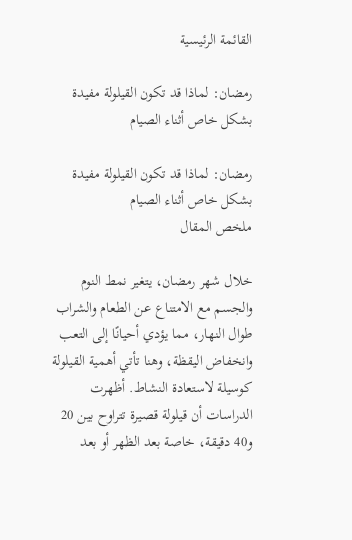القائمة الرئيسية

رمضان: لماذا قد تكون القيلولة مفيدة بشكل خاص أثناء الصيام

رمضان: لماذا قد تكون القيلولة مفيدة بشكل خاص أثناء الصيام
ملخص المقال

خلال شهر رمضان، يتغير نمط النوم والجسم مع الامتناع عن الطعام والشراب طوال النهار، مما يؤدي أحيانًا إلى التعب وانخفاض اليقظة، وهنا تأتي أهمية القيلولة كوسيلة لاستعادة النشاط. أظهرت الدراسات أن قيلولة قصيرة تتراوح بين 20 و40 دقيقة، خاصة بعد الظهر أو بعد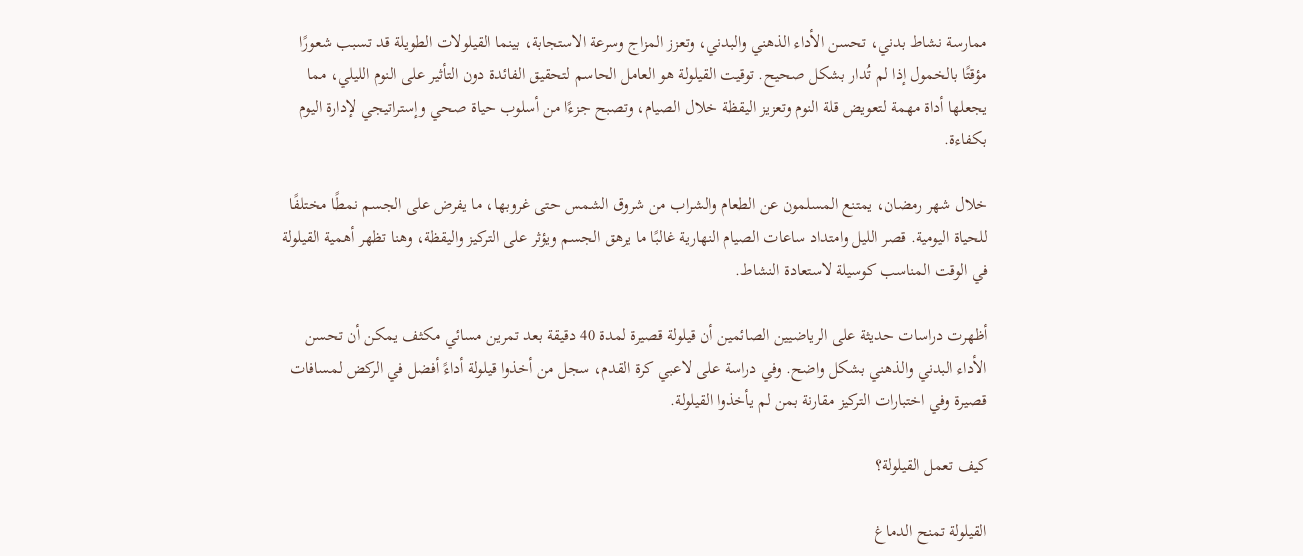ممارسة نشاط بدني، تحسن الأداء الذهني والبدني، وتعزز المزاج وسرعة الاستجابة، بينما القيلولات الطويلة قد تسبب شعورًا مؤقتًا بالخمول إذا لم تُدار بشكل صحيح. توقيت القيلولة هو العامل الحاسم لتحقيق الفائدة دون التأثير على النوم الليلي، مما يجعلها أداة مهمة لتعويض قلة النوم وتعزيز اليقظة خلال الصيام، وتصبح جزءًا من أسلوب حياة صحي وإستراتيجي لإدارة اليوم بكفاءة.

خلال شهر رمضان، يمتنع المسلمون عن الطعام والشراب من شروق الشمس حتى غروبها، ما يفرض على الجسم نمطًا مختلفًا للحياة اليومية. قصر الليل وامتداد ساعات الصيام النهارية غالبًا ما يرهق الجسم ويؤثر على التركيز واليقظة، وهنا تظهر أهمية القيلولة في الوقت المناسب كوسيلة لاستعادة النشاط.

أظهرت دراسات حديثة على الرياضيين الصائمين أن قيلولة قصيرة لمدة 40 دقيقة بعد تمرين مسائي مكثف يمكن أن تحسن الأداء البدني والذهني بشكل واضح. وفي دراسة على لاعبي كرة القدم، سجل من أخذوا قيلولة أداءً أفضل في الركض لمسافات قصيرة وفي اختبارات التركيز مقارنة بمن لم يأخذوا القيلولة.

كيف تعمل القيلولة؟

القيلولة تمنح الدماغ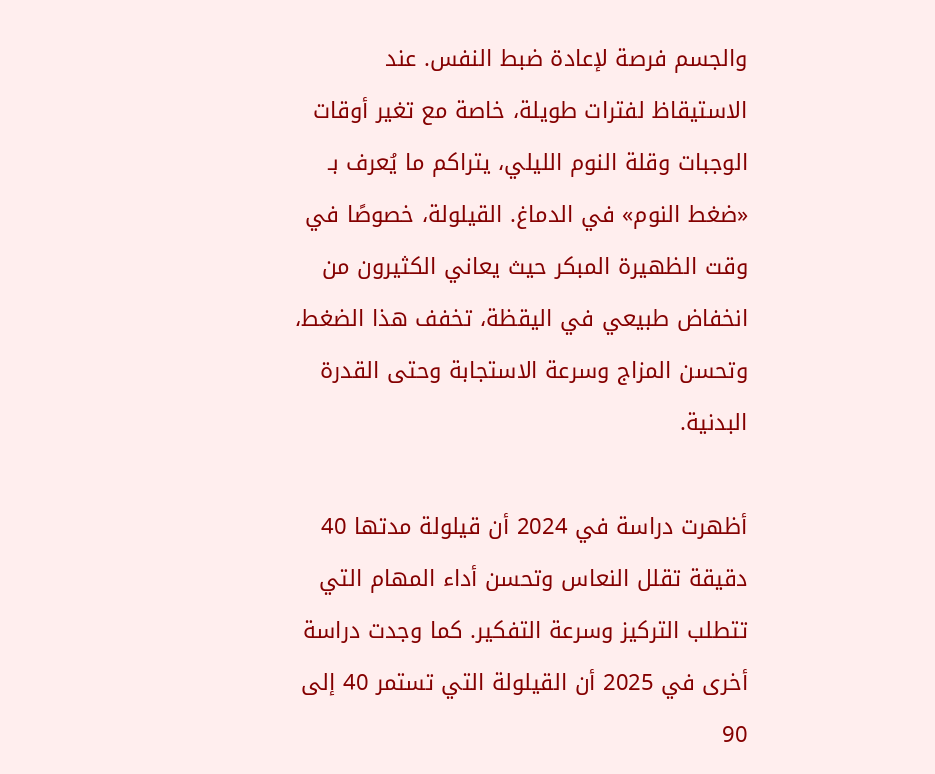والجسم فرصة لإعادة ضبط النفس. عند الاستيقاظ لفترات طويلة، خاصة مع تغير أوقات الوجبات وقلة النوم الليلي، يتراكم ما يُعرف بـ «ضغط النوم» في الدماغ. القيلولة، خصوصًا في وقت الظهيرة المبكر حيث يعاني الكثيرون من انخفاض طبيعي في اليقظة، تخفف هذا الضغط، وتحسن المزاج وسرعة الاستجابة وحتى القدرة البدنية.

أظهرت دراسة في 2024 أن قيلولة مدتها 40 دقيقة تقلل النعاس وتحسن أداء المهام التي تتطلب التركيز وسرعة التفكير. كما وجدت دراسة أخرى في 2025 أن القيلولة التي تستمر 40 إلى 90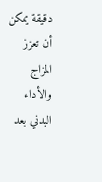دقيقة يمكن أن تعزز المزاج والأداء البدني بعد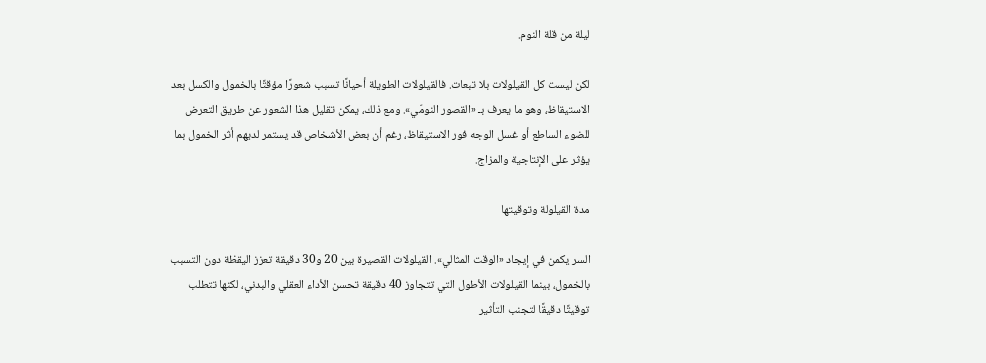ليلة من قلة النوم.

لكن ليست كل القيلولات بلا تبعات. فالقيلولات الطويلة أحيانًا تسبب شعورًا مؤقتًا بالخمول والكسل بعد الاستيقاظ، وهو ما يعرف بـ «القصور النومّي». ومع ذلك، يمكن تقليل هذا الشعور عن طريق التعرض للضوء الساطع أو غسل الوجه فور الاستيقاظ، رغم أن بعض الأشخاص قد يستمر لديهم أثر الخمول بما يؤثر على الإنتاجية والمزاج.

مدة القيلولة وتوقيتها

السر يكمن في إيجاد «الوقت المثالي». القيلولات القصيرة بين 20 و30 دقيقة تعزز اليقظة دون التسبب بالخمول، بينما القيلولات الأطول التي تتجاوز 40 دقيقة تحسن الأداء العقلي والبدني، لكنها تتطلب توقيتًا دقيقًا لتجنب التأثير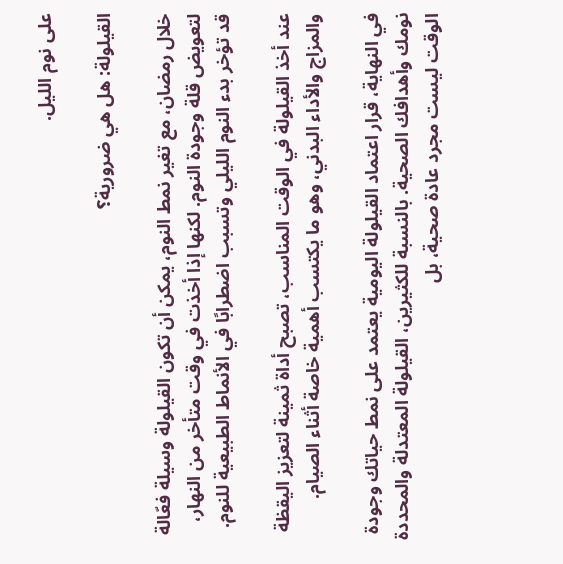على نوم الليل.

القيلولة: هل هي ضرورية؟

خلال رمضان، مع تغير نمط النوم، يمكن أن تكون القيلولة وسيلة فعّالة لتعويض قلة وجودة النوم. لكنها إذا أخذت في وقت متأخر من النهار، قد تؤخر بدء النوم الليلي وتسبب اضطرابًا في الأنماط الطبيعية للنوم.

عند أخذ القيلولة في الوقت المناسب، تصبح أداة ثمينة لتعزيز اليقظة والمزاج والأداء البدني، وهو ما يكتسب أهمية خاصة أثناء الصيام.

في النهاية، قرار اعتماد القيلولة اليومية يعتمد على نمط حياتك وجودة نومك وأهدافك الصحية. بالنسبة للكثيرين، القيلولة المعتدلة والمحددة الوقت ليست مجرد عادة صحية، بل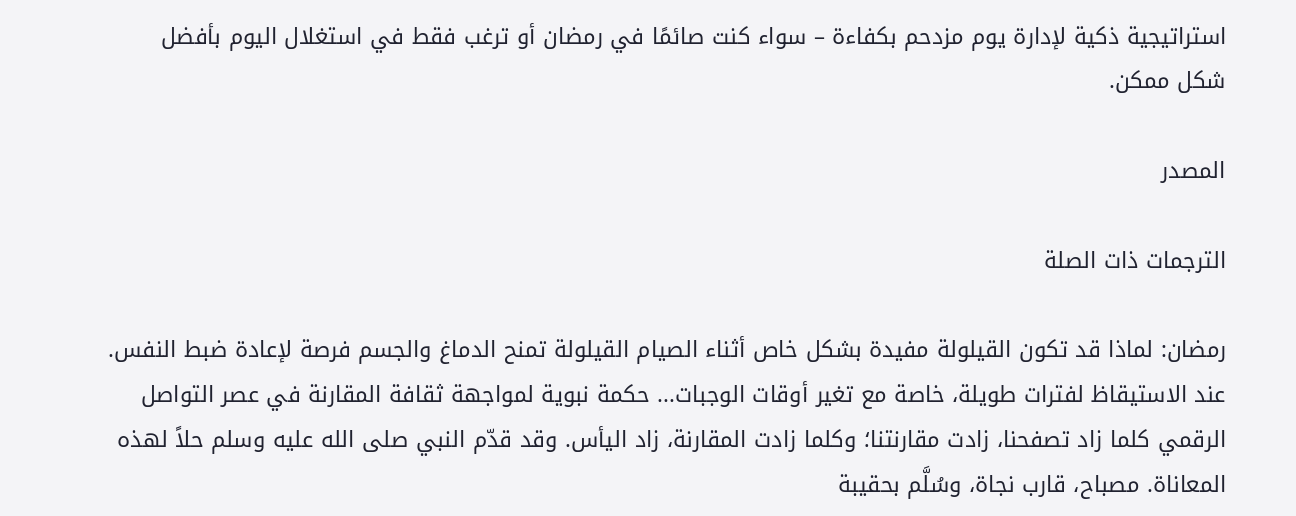استراتيجية ذكية لإدارة يوم مزدحم بكفاءة – سواء كنت صائمًا في رمضان أو ترغب فقط في استغلال اليوم بأفضل شكل ممكن.

المصدر

الترجمات ذات الصلة

رمضان: لماذا قد تكون القيلولة مفيدة بشكل خاص أثناء الصيام القيلولة تمنح الدماغ والجسم فرصة لإعادة ضبط النفس. عند الاستيقاظ لفترات طويلة، خاصة مع تغير أوقات الوجبات... حكمة نبوية لمواجهة ثقافة المقارنة في عصر التواصل الرقمي كلما زاد تصفحنا، زادت مقارنتنا؛ وكلما زادت المقارنة، زاد اليأس. وقد قدّم النبي صلى الله عليه وسلم حلاً لهذه المعاناة. مصباح، قارب نجاة، وسُلَّم بحقيبة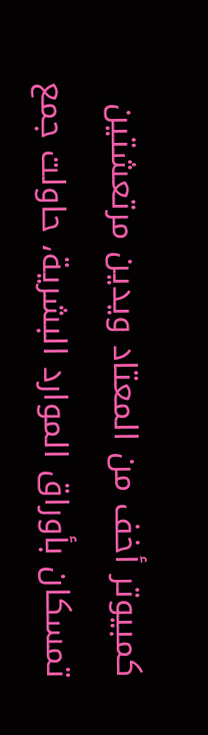كمبيوتر أخف من المعتاد ويدين مرتعشتين تمسكان بأوراق الموارد البشرية، حاولت جمع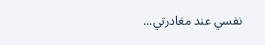نفسي عند مغادرتي...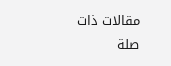مقالات ذات صلة